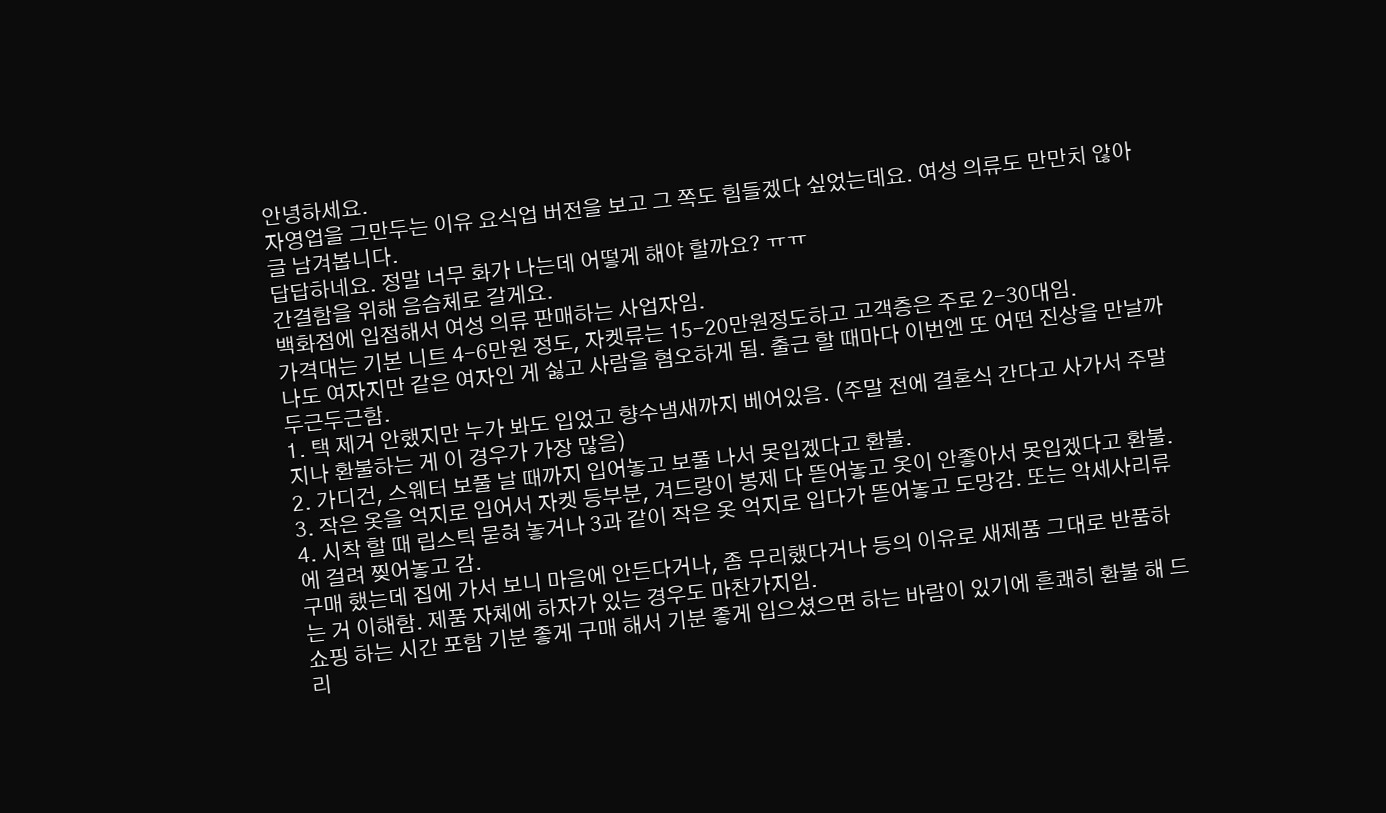안녕하세요.
자영업을 그만두는 이유 요식업 버전을 보고 그 쪽도 힘들겠다 싶었는데요. 여성 의류도 만만치 않아 글 남겨봅니다.
답답하네요. 정말 너무 화가 나는데 어떻게 해야 할까요? ㅠㅠ
간결함을 위해 음슴체로 갈게요.
백화점에 입점해서 여성 의류 판매하는 사업자임.
가격대는 기본 니트 4-6만원 정도, 자켓류는 15-20만원정도하고 고객층은 주로 2-30대임.
나도 여자지만 같은 여자인 게 싫고 사람을 혐오하게 됨. 출근 할 때마다 이번엔 또 어떤 진상을 만날까 두근두근함.
1. 택 제거 안했지만 누가 봐도 입었고 향수냄새까지 베어있음. (주말 전에 결혼식 간다고 사가서 주말 지나 환불하는 게 이 경우가 가장 많음)
2. 가디건, 스웨터 보풀 날 때까지 입어놓고 보풀 나서 못입겠다고 환불.
3. 작은 옷을 억지로 입어서 자켓 등부분, 겨드랑이 봉제 다 뜯어놓고 옷이 안좋아서 못입겠다고 환불.
4. 시착 할 때 립스틱 묻혀 놓거나 3과 같이 작은 옷 억지로 입다가 뜯어놓고 도망감. 또는 악세사리류에 걸려 찢어놓고 감.
구매 했는데 집에 가서 보니 마음에 안든다거나, 좀 무리했다거나 등의 이유로 새제품 그대로 반품하는 거 이해함. 제품 자체에 하자가 있는 경우도 마찬가지임.
쇼핑 하는 시간 포함 기분 좋게 구매 해서 기분 좋게 입으셨으면 하는 바람이 있기에 흔쾌히 환불 해 드리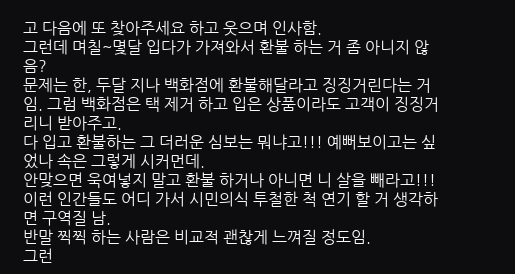고 다음에 또 찾아주세요 하고 웃으며 인사함.
그런데 며칠~몇달 입다가 가져와서 환불 하는 거 좀 아니지 않음?
문제는 한, 두달 지나 백화점에 환불해달라고 징징거린다는 거임. 그럼 백화점은 택 제거 하고 입은 상품이라도 고객이 징징거리니 받아주고.
다 입고 환불하는 그 더러운 심보는 뭐냐고!!! 예뻐보이고는 싶었나 속은 그렇게 시커먼데.
안맞으면 욱여넣지 말고 환불 하거나 아니면 니 살을 빼라고!!!
이런 인간들도 어디 가서 시민의식 투철한 척 연기 할 거 생각하면 구역질 남.
반말 찍찍 하는 사람은 비교적 괜찮게 느껴질 정도임.
그런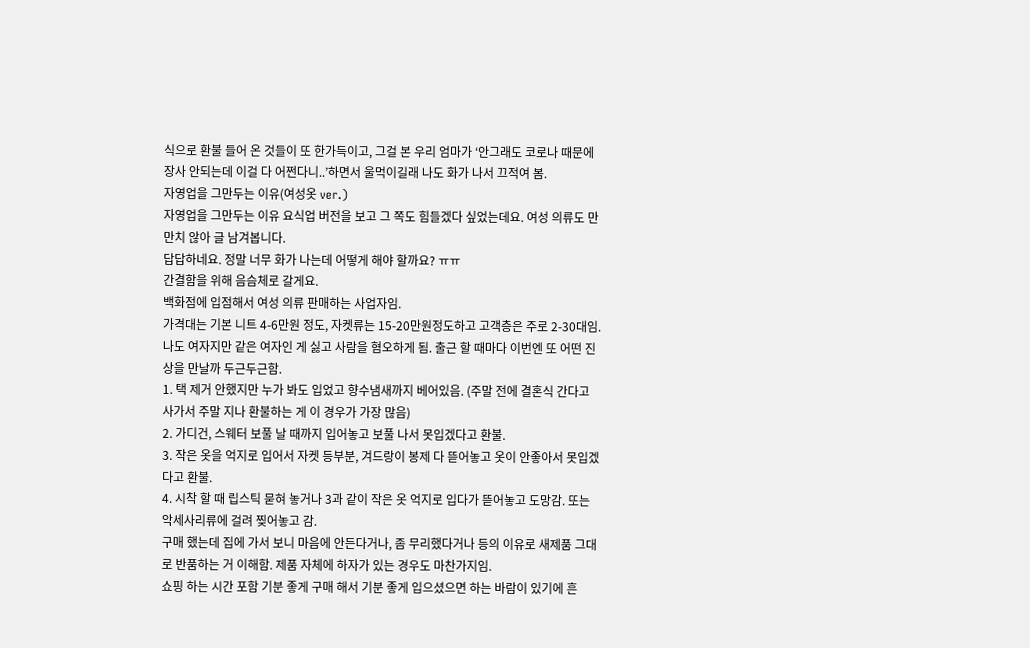식으로 환불 들어 온 것들이 또 한가득이고, 그걸 본 우리 엄마가 ‘안그래도 코로나 때문에 장사 안되는데 이걸 다 어쩐다니..’하면서 울먹이길래 나도 화가 나서 끄적여 봄.
자영업을 그만두는 이유(여성옷 ver.)
자영업을 그만두는 이유 요식업 버전을 보고 그 쪽도 힘들겠다 싶었는데요. 여성 의류도 만만치 않아 글 남겨봅니다.
답답하네요. 정말 너무 화가 나는데 어떻게 해야 할까요? ㅠㅠ
간결함을 위해 음슴체로 갈게요.
백화점에 입점해서 여성 의류 판매하는 사업자임.
가격대는 기본 니트 4-6만원 정도, 자켓류는 15-20만원정도하고 고객층은 주로 2-30대임.
나도 여자지만 같은 여자인 게 싫고 사람을 혐오하게 됨. 출근 할 때마다 이번엔 또 어떤 진상을 만날까 두근두근함.
1. 택 제거 안했지만 누가 봐도 입었고 향수냄새까지 베어있음. (주말 전에 결혼식 간다고 사가서 주말 지나 환불하는 게 이 경우가 가장 많음)
2. 가디건, 스웨터 보풀 날 때까지 입어놓고 보풀 나서 못입겠다고 환불.
3. 작은 옷을 억지로 입어서 자켓 등부분, 겨드랑이 봉제 다 뜯어놓고 옷이 안좋아서 못입겠다고 환불.
4. 시착 할 때 립스틱 묻혀 놓거나 3과 같이 작은 옷 억지로 입다가 뜯어놓고 도망감. 또는 악세사리류에 걸려 찢어놓고 감.
구매 했는데 집에 가서 보니 마음에 안든다거나, 좀 무리했다거나 등의 이유로 새제품 그대로 반품하는 거 이해함. 제품 자체에 하자가 있는 경우도 마찬가지임.
쇼핑 하는 시간 포함 기분 좋게 구매 해서 기분 좋게 입으셨으면 하는 바람이 있기에 흔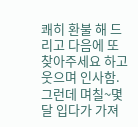쾌히 환불 해 드리고 다음에 또 찾아주세요 하고 웃으며 인사함.
그런데 며칠~몇달 입다가 가져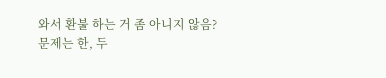와서 환불 하는 거 좀 아니지 않음?
문제는 한, 두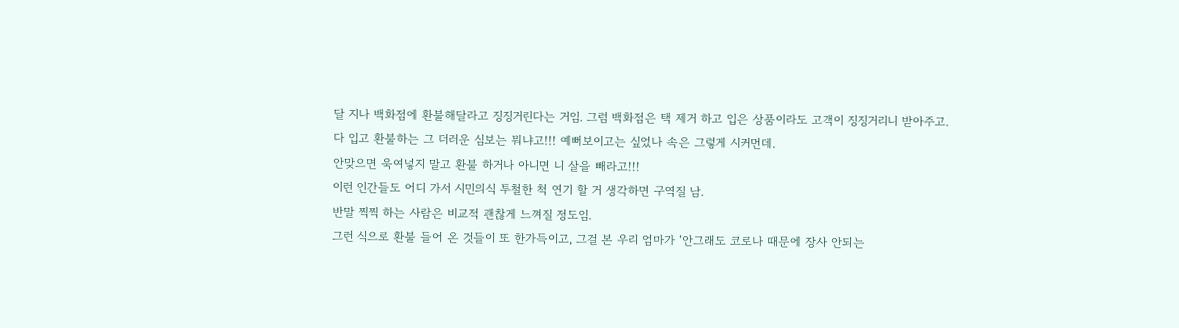달 지나 백화점에 환불해달라고 징징거린다는 거임. 그럼 백화점은 택 제거 하고 입은 상품이라도 고객이 징징거리니 받아주고.
다 입고 환불하는 그 더러운 심보는 뭐냐고!!! 예뻐보이고는 싶었나 속은 그렇게 시커먼데.
안맞으면 욱여넣지 말고 환불 하거나 아니면 니 살을 빼라고!!!
이런 인간들도 어디 가서 시민의식 투철한 척 연기 할 거 생각하면 구역질 남.
반말 찍찍 하는 사람은 비교적 괜찮게 느껴질 정도임.
그런 식으로 환불 들어 온 것들이 또 한가득이고, 그걸 본 우리 엄마가 ‘안그래도 코로나 때문에 장사 안되는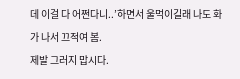데 이걸 다 어쩐다니..’하면서 울먹이길래 나도 화가 나서 끄적여 봄.
제발 그러지 맙시다.